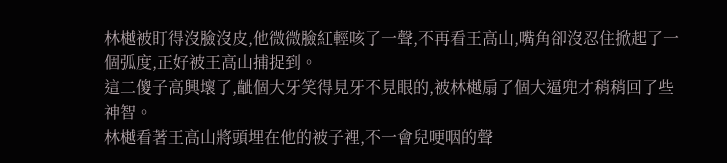林樾被盯得沒臉沒皮,他微微臉紅輕咳了一聲,不再看王高山,嘴角卻沒忍住掀起了一個弧度,正好被王高山捕捉到。
這二傻子高興壞了,齜個大牙笑得見牙不見眼的,被林樾扇了個大逼兜才稍稍回了些神智。
林樾看著王高山將頭埋在他的被子裡,不一會兒哽咽的聲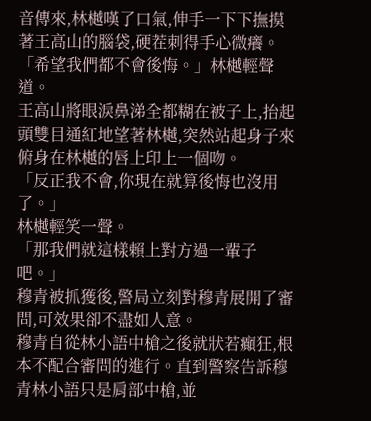音傳來,林樾嘆了口氣,伸手一下下撫摸著王高山的腦袋,硬茬刺得手心微癢。
「希望我們都不會後悔。」林樾輕聲道。
王高山將眼淚鼻涕全都糊在被子上,抬起頭雙目通紅地望著林樾,突然站起身子來俯身在林樾的唇上印上一個吻。
「反正我不會,你現在就算後悔也沒用了。」
林樾輕笑一聲。
「那我們就這樣賴上對方過一輩子吧。」
穆青被抓獲後,警局立刻對穆青展開了審問,可效果卻不盡如人意。
穆青自從林小語中槍之後就狀若癲狂,根本不配合審問的進行。直到警察告訴穆青林小語只是肩部中槍,並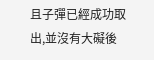且子彈已經成功取出,並沒有大礙後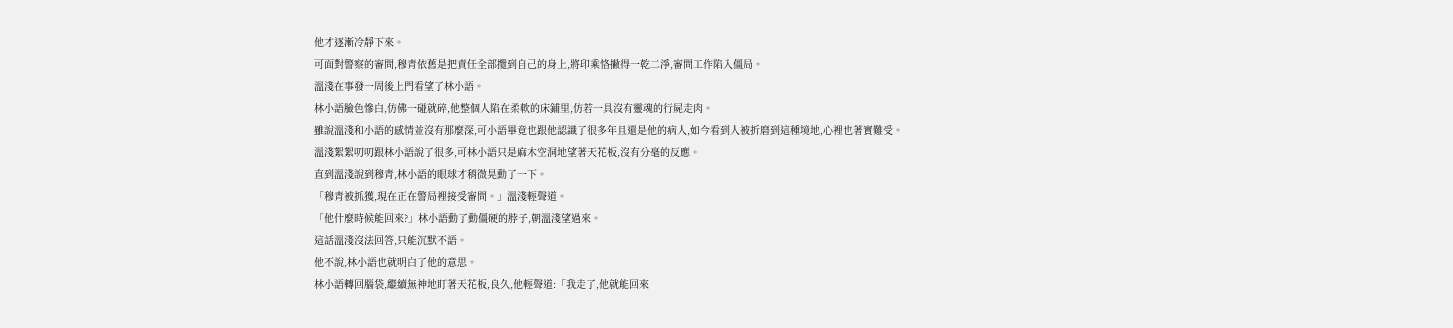他才逐漸冷靜下來。
可面對警察的審問,穆青依舊是把責任全部攬到自己的身上,將印乘恪撇得一乾二淨,審問工作陷入僵局。
溫淺在事發一周後上門看望了林小語。
林小語臉色慘白,仿佛一碰就碎,他整個人陷在柔軟的床鋪里,仿若一具沒有靈魂的行屍走肉。
雖說溫淺和小語的感情並沒有那麼深,可小語畢竟也跟他認識了很多年且還是他的病人,如今看到人被折磨到這種境地,心裡也著實難受。
溫淺絮絮叨叨跟林小語說了很多,可林小語只是麻木空洞地望著天花板,沒有分毫的反應。
直到溫淺說到穆青,林小語的眼球才稍微晃動了一下。
「穆青被抓獲,現在正在警局裡接受審問。」溫淺輕聲道。
「他什麼時候能回來?」林小語動了動僵硬的脖子,朝溫淺望過來。
這話溫淺沒法回答,只能沉默不語。
他不說,林小語也就明白了他的意思。
林小語轉回腦袋,繼續無神地盯著天花板,良久,他輕聲道:「我走了,他就能回來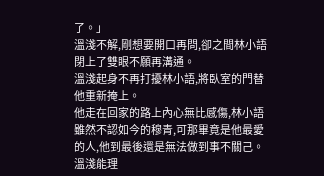了。」
溫淺不解,剛想要開口再問,卻之間林小語閉上了雙眼不願再溝通。
溫淺起身不再打擾林小語,將臥室的門替他重新掩上。
他走在回家的路上內心無比感傷,林小語雖然不認如今的穆青,可那畢竟是他最愛的人,他到最後還是無法做到事不關己。
溫淺能理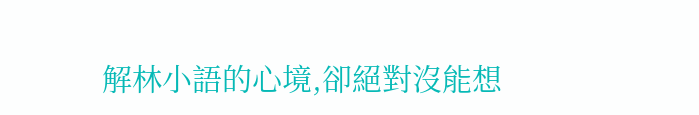解林小語的心境,卻絕對沒能想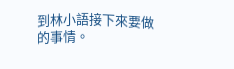到林小語接下來要做的事情。